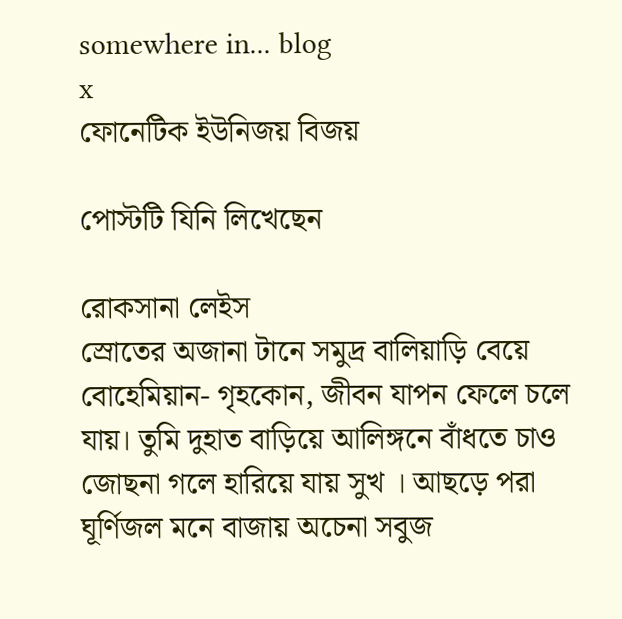somewhere in... blog
x
ফোনেটিক ইউনিজয় বিজয়

পোস্টটি যিনি লিখেছেন

রোকসানা লেইস
স্রোতের অজানা টানে সমুদ্র বালিয়াড়ি বেয়ে বোহেমিয়ান- গৃহকোন, জীবন যাপন ফেলে চলে যায়। তুমি দুহাত বাড়িয়ে আলিঙ্গনে বাঁধতে চাও জোছনা গলে হারিয়ে যায় সুখ । আছড়ে পরা ঘূর্ণিজল মনে বাজায় অচেনা সবুজ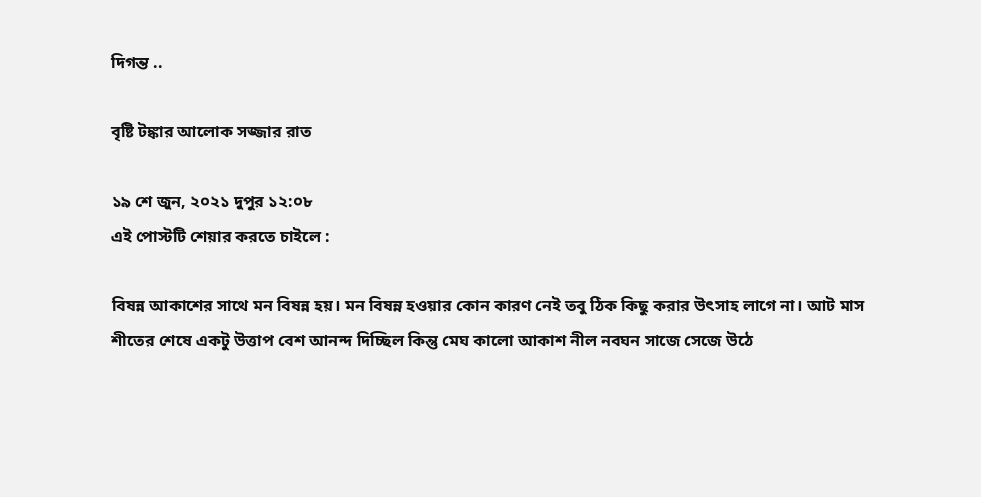দিগন্ত ..

বৃষ্টি টঙ্কার আলোক সজ্জার রাত

১৯ শে জুন, ২০২১ দুপুর ১২:০৮
এই পোস্টটি শেয়ার করতে চাইলে :

বিষন্ন আকাশের সাথে মন বিষন্ন হয়। মন বিষন্ন হওয়ার কোন কারণ নেই তবু ঠিক কিছু করার উৎসাহ লাগে না। আট মাস শীতের শেষে একটু উত্তাপ বেশ আনন্দ দিচ্ছিল কিন্তু মেঘ কালো আকাশ নীল নবঘন সাজে সেজে উঠে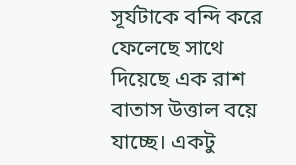সূর্যটাকে বন্দি করে ফেলেছে সাথে দিয়েছে এক রাশ বাতাস উত্তাল বয়ে যাচ্ছে। একটু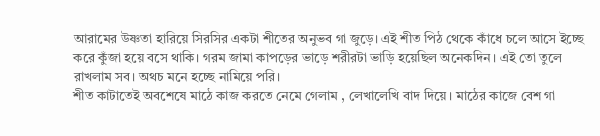আরামের উষ্ণতা হারিয়ে সিরসির একটা শীতের অনুভব গা জুড়ে। এই শীত পিঠ থেকে কাঁধে চলে আসে ইচ্ছে করে কুঁজা হয়ে বসে থাকি। গরম জামা কাপড়ের ভাড়ে শরীরটা ভাড়ি হয়েছিল অনেকদিন। এই তো তুলে রাখলাম সব। অথচ মনে হচ্ছে নামিয়ে পরি।
শীত কাটাতেই অবশেষে মাঠে কাজ করতে নেমে গেলাম , লেখালেখি বাদ দিয়ে। মাঠের কাজে বেশ গা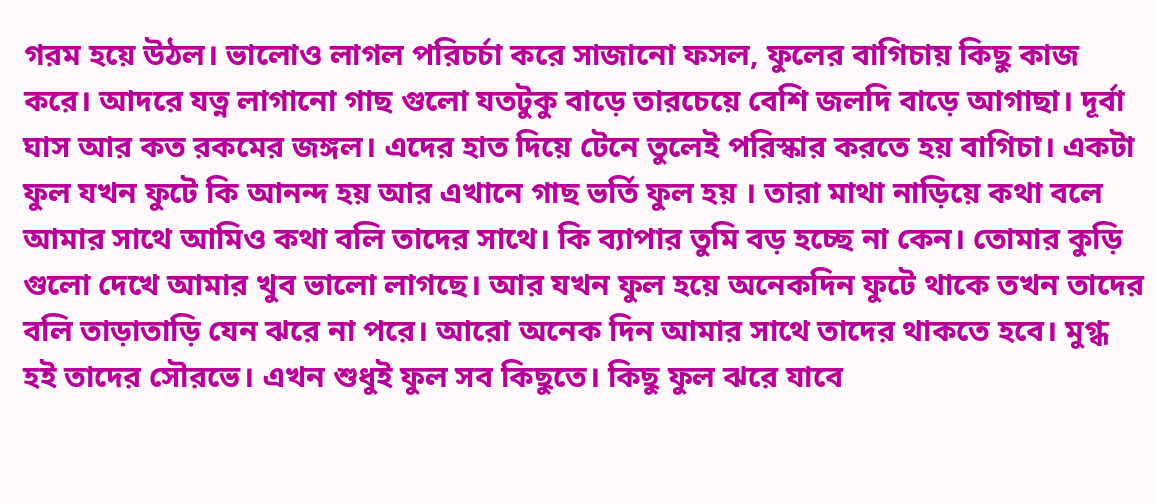গরম হয়ে উঠল। ভালোও লাগল পরিচর্চা করে সাজানো ফসল, ফুলের বাগিচায় কিছু কাজ করে। আদরে যত্ন লাগানো গাছ গুলো যতটুকু বাড়ে তারচেয়ে বেশি জলদি বাড়ে আগাছা। দূর্বা ঘাস আর কত রকমের জঙ্গল। এদের হাত দিয়ে টেনে তুলেই পরিস্কার করতে হয় বাগিচা। একটা ফুল যখন ফুটে কি আনন্দ হয় আর এখানে গাছ ভর্তি ফুল হয় । তারা মাথা নাড়িয়ে কথা বলে আমার সাথে আমিও কথা বলি তাদের সাথে। কি ব্যাপার তুমি বড় হচ্ছে না কেন। তোমার কুড়ি গুলো দেখে আমার খুব ভালো লাগছে। আর যখন ফুল হয়ে অনেকদিন ফুটে থাকে তখন তাদের বলি তাড়াতাড়ি যেন ঝরে না পরে। আরো অনেক দিন আমার সাথে তাদের থাকতে হবে। মুগ্ধ হই তাদের সৌরভে। এখন শুধুই ফুল সব কিছুতে। কিছু ফুল ঝরে যাবে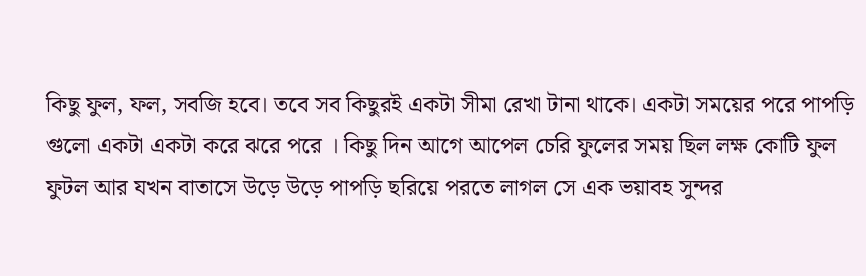কিছু ফুল, ফল, সবজি হবে। তবে সব কিছুরই একটা সীমা রেখা টানা থাকে। একটা সময়ের পরে পাপড়ি গুলো একটা একটা করে ঝরে পরে । কিছু দিন আগে আপেল চেরি ফুলের সময় ছিল লক্ষ কোটি ফুল ফুটল আর যখন বাতাসে উড়ে উড়ে পাপড়ি ছরিয়ে পরতে লাগল সে এক ভয়াবহ সুন্দর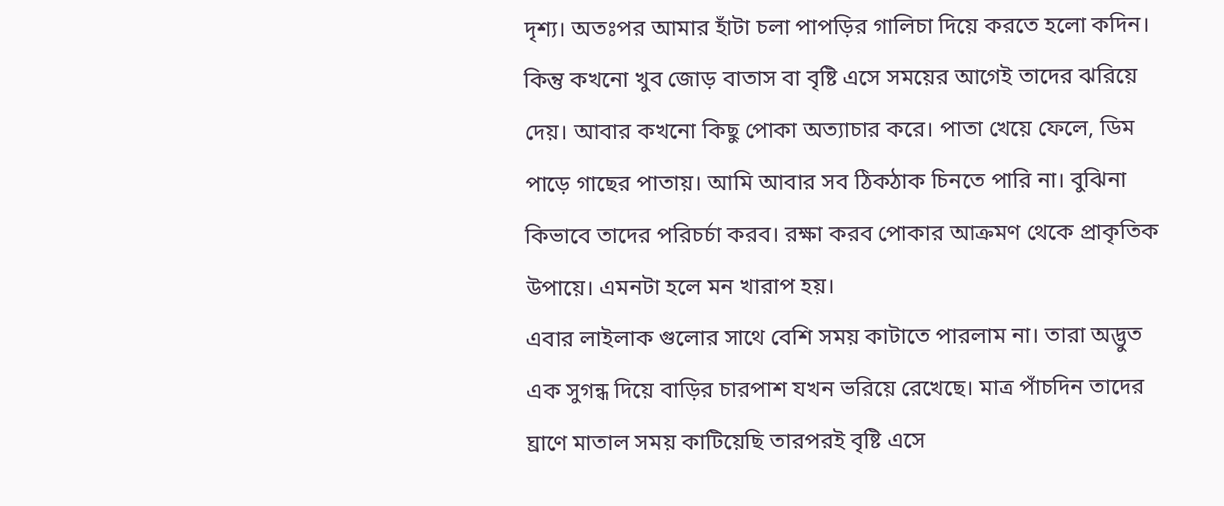দৃশ্য। অতঃপর আমার হাঁটা চলা পাপড়ির গালিচা দিয়ে করতে হলো কদিন।
কিন্তু কখনো খুব জোড় বাতাস বা বৃষ্টি এসে সময়ের আগেই তাদের ঝরিয়ে দেয়। আবার কখনো কিছু পোকা অত্যাচার করে। পাতা খেয়ে ফেলে, ডিম পাড়ে গাছের পাতায়। আমি আবার সব ঠিকঠাক চিনতে পারি না। বুঝিনা কিভাবে তাদের পরিচর্চা করব। রক্ষা করব পোকার আক্রমণ থেকে প্রাকৃতিক উপায়ে। এমনটা হলে মন খারাপ হয়।
এবার লাইলাক গুলোর সাথে বেশি সময় কাটাতে পারলাম না। তারা অদ্ভুত এক সুগন্ধ দিয়ে বাড়ির চারপাশ যখন ভরিয়ে রেখেছে। মাত্র পাঁচদিন তাদের ঘ্রাণে মাতাল সময় কাটিয়েছি তারপরই বৃষ্টি এসে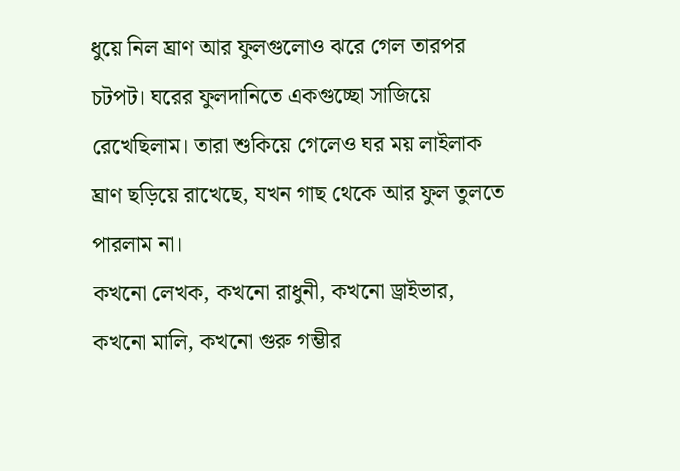ধুয়ে নিল ঘ্রাণ আর ফুলগুলোও ঝরে গেল তারপর চটপট। ঘরের ফুলদানিতে একগুচ্ছো সাজিয়ে রেখেছিলাম। তারা শুকিয়ে গেলেও ঘর ময় লাইলাক ঘ্রাণ ছড়িয়ে রাখেছে, যখন গাছ থেকে আর ফুল তুলতে পারলাম না।
কখনো লেখক, কখনো রাধুনী, কখনো ড্রাইভার, কখনো মালি, কখনো গুরু গম্ভীর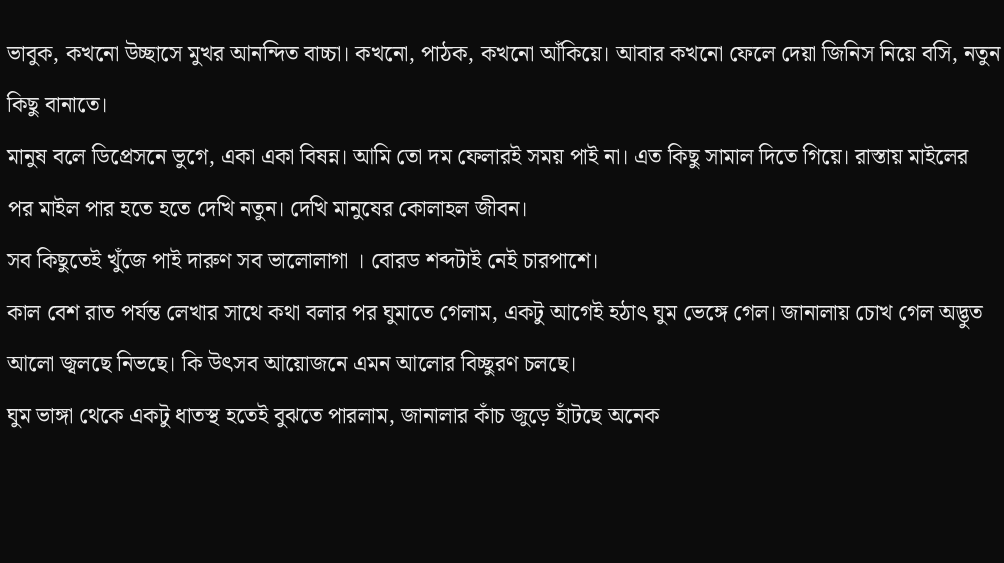ভাবুক, কখনো উচ্ছাসে মুখর আনন্দিত বাচ্চা। কখনো, পাঠক, কখনো আঁকিয়ে। আবার কখনো ফেলে দেয়া জিনিস নিয়ে বসি, নতুন কিছু বানাতে।
মানুষ বলে ডিপ্রেসনে ভুগে, একা একা বিষন্ন। আমি তো দম ফেলারই সময় পাই না। এত কিছু সামাল দিতে গিয়ে। রাস্তায় মাইলের পর মাইল পার হতে হতে দেখি নতুন। দেখি মানুষের কোলাহল জীবন।
সব কিছুতেই খুঁজে পাই দারুণ সব ভালোলাগা । বোরড শব্দটাই নেই চারপাশে।
কাল বেশ রাত পর্যন্ত লেখার সাথে কথা বলার পর ঘুমাতে গেলাম, একটু আগেই হঠাৎ ঘুম ভেঙ্গে গেল। জানালায় চোখ গেল অদ্ভুত আলো জ্বলছে নিভছে। কি উৎসব আয়োজনে এমন আলোর বিচ্ছুরণ চলছে।
ঘুম ভাঙ্গা থেকে একটু ধাতস্থ হতেই বুঝতে পারলাম, জানালার কাঁচ জুড়ে হাঁটছে অনেক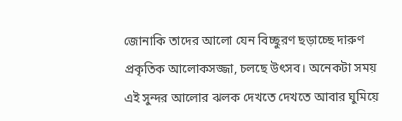জোনাকি তাদের আলো যেন বিচ্ছুরণ ছড়াচ্ছে দারুণ প্রকৃতিক আলোকসজ্জা, চলছে উৎসব। অনেকটা সময় এই সুন্দর আলোর ঝলক দেখতে দেখতে আবার ঘুমিয়ে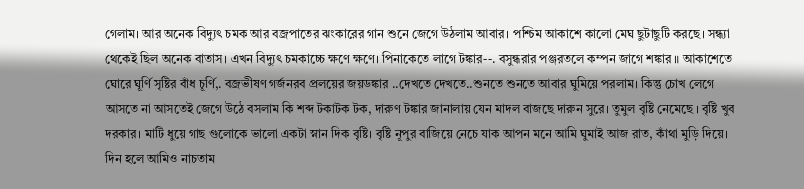গেলাম। আর অনেক বিদ্যুৎ চমক আর বজ্রপাতের ঝংকারের গান শুনে জেগে উঠলাম আবার। পশ্চিম আকাশে কালো মেঘ ছুটাছুটি করছে। সন্ধ্যা থেকেই ছিল অনেক বাতাস। এখন বিদ্যুৎ চমকাচ্চে ক্ষণে ক্ষণে। পিনাকেতে লাগে টঙ্কার--. বসুন্ধরার পঞ্জরতলে কম্পন জাগে শঙ্কার ॥ আকাশেতে ঘোরে ঘূর্ণি সৃষ্টির বাঁধ চূর্ণি,. বজ্রভীষণ গর্জনরব প্রলয়ের জয়ডঙ্কার ..দেখতে দেখতে..শুনতে শুনতে আবার ঘুমিয়ে পরলাম। কিন্তু চোখ লেগে আসতে না আসতেই জেগে উঠে বসলাম কি শব্দ টকাটক টক, দারুণ টঙ্কার জানালায় যেন মাদল বাজছে দারুন সুরে। তুমুল বৃষ্টি নেমেছে । বৃষ্টি খুব দরকার। মাটি ধুয়ে গাছ গুলোকে ভালো একটা স্নান দিক বৃষ্টি। বৃষ্টি নূপুর বাজিয়ে নেচে যাক আপন মনে আমি ঘুমাই আজ রাত, কাঁথা মুড়ি দিয়ে। দিন হলে আমিও নাচতাম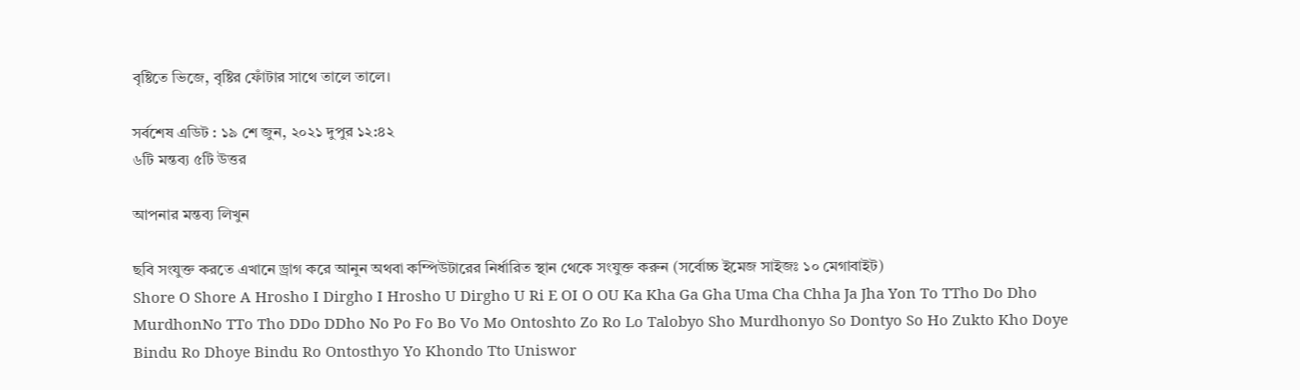বৃষ্টিতে ভিজে, বৃষ্টির ফোঁটার সাথে তালে তালে।

সর্বশেষ এডিট : ১৯ শে জুন, ২০২১ দুপুর ১২:৪২
৬টি মন্তব্য ৫টি উত্তর

আপনার মন্তব্য লিখুন

ছবি সংযুক্ত করতে এখানে ড্রাগ করে আনুন অথবা কম্পিউটারের নির্ধারিত স্থান থেকে সংযুক্ত করুন (সর্বোচ্চ ইমেজ সাইজঃ ১০ মেগাবাইট)
Shore O Shore A Hrosho I Dirgho I Hrosho U Dirgho U Ri E OI O OU Ka Kha Ga Gha Uma Cha Chha Ja Jha Yon To TTho Do Dho MurdhonNo TTo Tho DDo DDho No Po Fo Bo Vo Mo Ontoshto Zo Ro Lo Talobyo Sho Murdhonyo So Dontyo So Ho Zukto Kho Doye Bindu Ro Dhoye Bindu Ro Ontosthyo Yo Khondo Tto Uniswor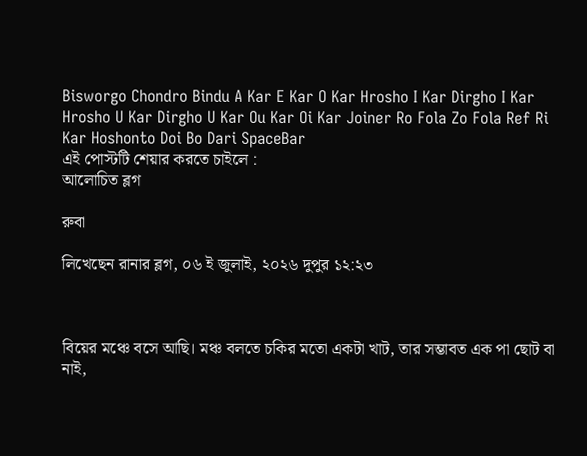Bisworgo Chondro Bindu A Kar E Kar O Kar Hrosho I Kar Dirgho I Kar Hrosho U Kar Dirgho U Kar Ou Kar Oi Kar Joiner Ro Fola Zo Fola Ref Ri Kar Hoshonto Doi Bo Dari SpaceBar
এই পোস্টটি শেয়ার করতে চাইলে :
আলোচিত ব্লগ

রুবা

লিখেছেন রানার ব্লগ, ০৬ ই জুলাই, ২০২৬ দুপুর ১২:২৩



বিয়ের মঞ্চে বসে আছি। মঞ্চ বলতে চকির মতো একটা খাট, তার সম্ভাবত এক পা ছোট বা নাই,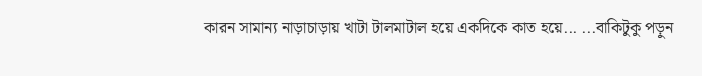কারন সামান্য নাড়াচাড়ায় খাটা টালমাটাল হয়ে একদিকে কাত হয়ে... ...বাকিটুকু পড়ুন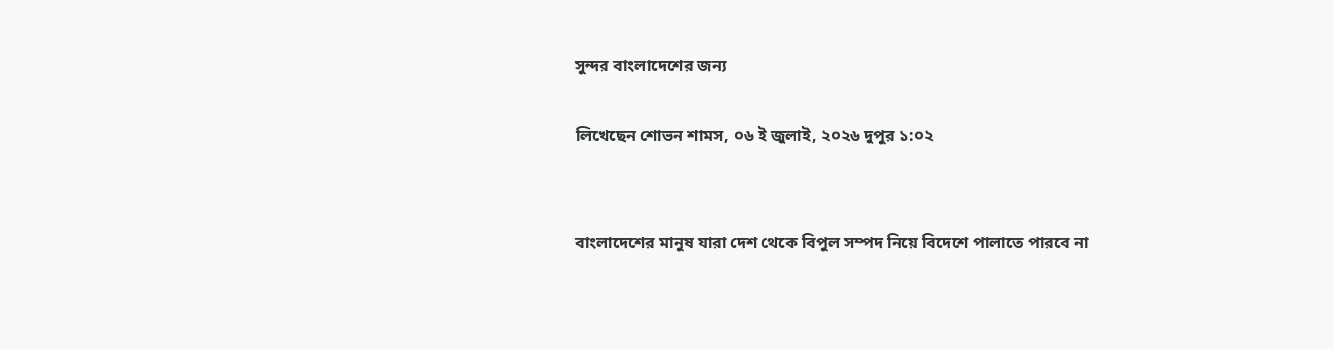সুন্দর বাংলাদেশের জন্য

লিখেছেন শোভন শামস, ০৬ ই জুলাই, ২০২৬ দুপুর ১:০২


বাংলাদেশের মানুষ যারা দেশ থেকে বিপুল সম্পদ নিয়ে বিদেশে পালাতে পারবে না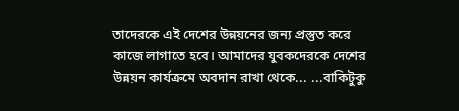তাদেরকে এই দেশের উন্নয়নের জন্য প্রস্তুত করে কাজে লাগাতে হবে। আমাদের যুবকদেরকে দেশের উন্নয়ন কার্যক্রমে অবদান রাখা থেকে... ...বাকিটুকু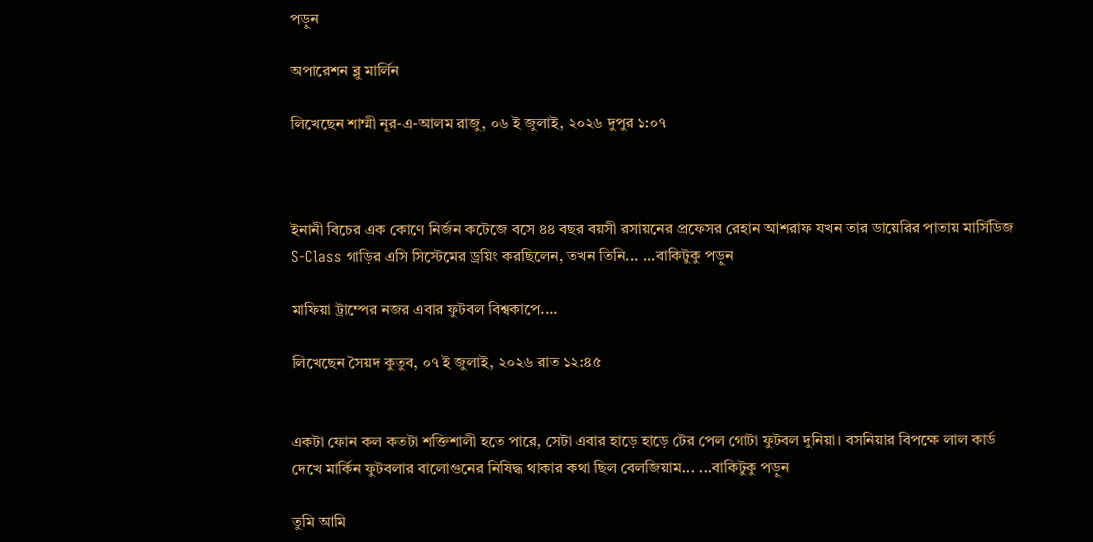পড়ুন

অপারেশন ব্লু মার্লিন

লিখেছেন শাম্মী নূর-এ-আলম রাজু, ০৬ ই জুলাই, ২০২৬ দুপুর ১:০৭



ইনানী বিচের এক কোণে নির্জন কটেজে বসে ৪৪ বছর বয়সী রসায়নের প্রফেসর রেহান আশরাফ যখন তার ডায়েরির পাতায় মার্সিডিজ S-Class গাড়ির এসি সিস্টেমের ড্রয়িং করছিলেন, তখন তিনি... ...বাকিটুকু পড়ুন

মাফিয়া ট্রাম্পের নজর এবার ফুটবল বিশ্বকাপে....

লিখেছেন সৈয়দ কুতুব, ০৭ ই জুলাই, ২০২৬ রাত ১২:৪৫


একটা ফোন কল কতটা শক্তিশালী হতে পারে, সেটা এবার হাড়ে হাড়ে টের পেল গোটা ফুটবল দুনিয়া। বসনিয়ার বিপক্ষে লাল কার্ড দেখে মার্কিন ফুটবলার বালোগুনের নিষিদ্ধ থাকার কথা ছিল বেলজিয়াম... ...বাকিটুকু পড়ুন

তুমি আমি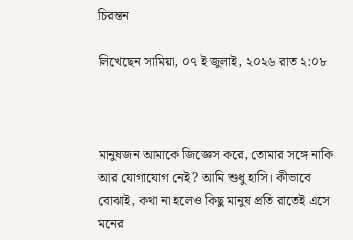চিরন্তন

লিখেছেন সামিয়া, ০৭ ই জুলাই, ২০২৬ রাত ২:০৮



মানুষজন আমাকে জিজ্ঞেস করে, তোমার সঙ্গে নাকি আর যোগাযোগ নেই? আমি শুধু হাসি। কীভাবে বোঝাই, কথা না হলেও কিছু মানুষ প্রতি রাতেই এসে মনের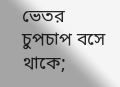ভেতর চুপচাপ বসে থাকে;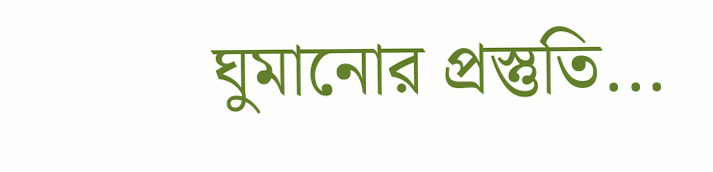ঘুমানোর প্রস্তুতি...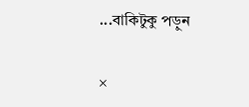...বাকিটুকু পড়ুন

×